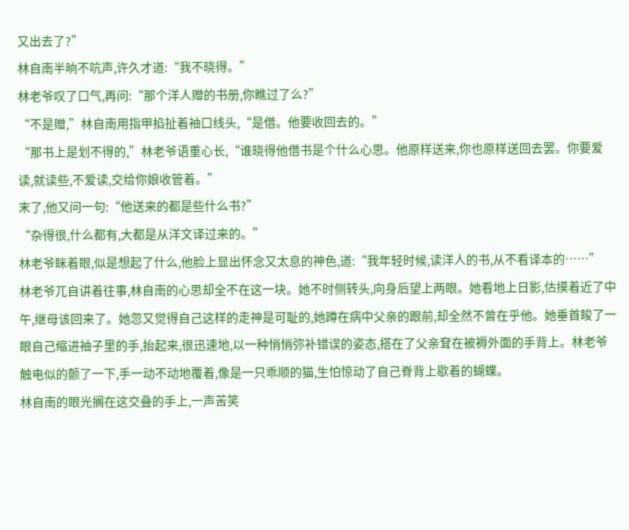又出去了?”
林自南半晌不吭声,许久才道:“我不晓得。”
林老爷叹了口气,再问:“那个洋人赠的书册,你瞧过了么?”
“不是赠,”林自南用指甲掐扯着袖口线头,“是借。他要收回去的。”
“那书上是划不得的,”林老爷语重心长,“谁晓得他借书是个什么心思。他原样送来,你也原样送回去罢。你要爱读,就读些,不爱读,交给你娘收管着。”
末了,他又问一句:“他送来的都是些什么书?”
“杂得很,什么都有,大都是从洋文译过来的。”
林老爷眯着眼,似是想起了什么,他脸上显出怀念又太息的神色,道:“我年轻时候,读洋人的书,从不看译本的……”
林老爷兀自讲着往事,林自南的心思却全不在这一块。她不时侧转头,向身后望上两眼。她看地上日影,估摸着近了中午,继母该回来了。她忽又觉得自己这样的走神是可耻的,她蹲在病中父亲的跟前,却全然不曾在乎他。她垂首睃了一眼自己缩进袖子里的手,抬起来,很迅速地,以一种悄悄弥补错误的姿态,搭在了父亲耷在被褥外面的手背上。林老爷触电似的颤了一下,手一动不动地覆着,像是一只乖顺的猫,生怕惊动了自己脊背上歇着的蝴蝶。
林自南的眼光搁在这交叠的手上,一声苦笑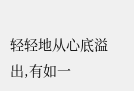轻轻地从心底溢出,有如一